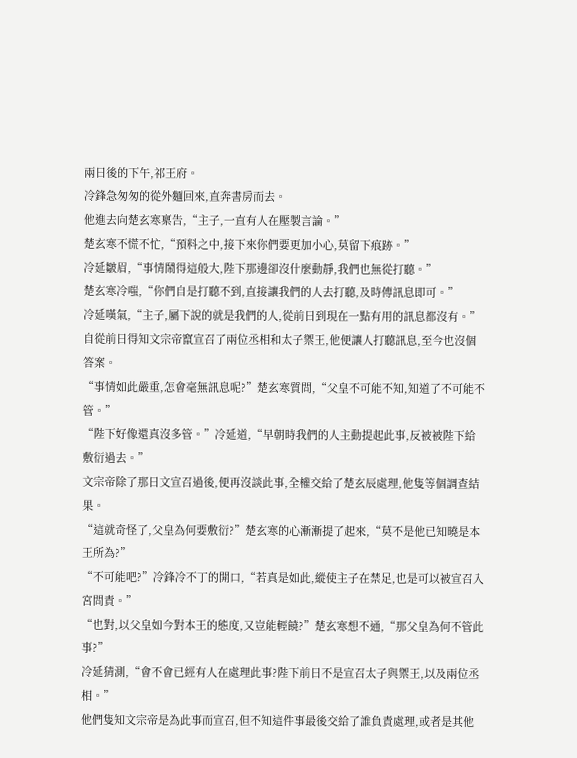兩日後的下午,祁王府。
冷鋒急匆匆的從外麵回來,直奔書房而去。
他進去向楚玄寒稟告,“主子,一直有人在壓製言論。”
楚玄寒不慌不忙,“預料之中,接下來你們要更加小心,莫留下痕跡。”
冷延皺眉,“事情鬧得這般大,陛下那邊卻沒什麼動靜,我們也無從打聽。”
楚玄寒冷嗤,“你們自是打聽不到,直接讓我們的人去打聽,及時傳訊息即可。”
冷延嘆氣,“主子,屬下說的就是我們的人,從前日到現在一點有用的訊息都沒有。”
自從前日得知文宗帝竄宣召了兩位丞相和太子禦王,他便讓人打聽訊息,至今也沒個答案。
“事情如此嚴重,怎會毫無訊息呢?”楚玄寒質問,“父皇不可能不知,知道了不可能不管。”
“陛下好像還真沒多管。”冷延道,“早朝時我們的人主動提起此事,反被被陛下給敷衍過去。”
文宗帝除了那日文宣召過後,便再沒談此事,全權交給了楚玄辰處理,他隻等個調查結果。
“這就奇怪了,父皇為何要敷衍?”楚玄寒的心漸漸提了起來,“莫不是他已知曉是本王所為?”
“不可能吧?”冷鋒冷不丁的開口,“若真是如此,縱使主子在禁足,也是可以被宣召入宮問責。”
“也對,以父皇如今對本王的態度,又豈能輕饒?”楚玄寒想不通,“那父皇為何不管此事?”
冷延猜測,“會不會已經有人在處理此事?陛下前日不是宣召太子與禦王,以及兩位丞相。”
他們隻知文宗帝是為此事而宣召,但不知這件事最後交給了誰負責處理,或者是其他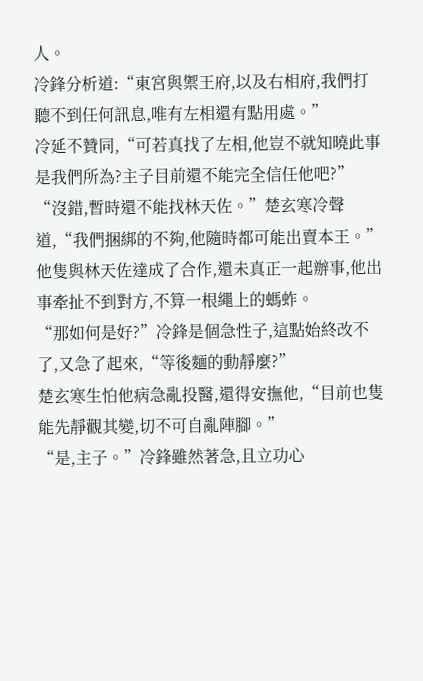人。
冷鋒分析道:“東宮與禦王府,以及右相府,我們打聽不到任何訊息,唯有左相還有點用處。”
冷延不贊同,“可若真找了左相,他豈不就知曉此事是我們所為?主子目前還不能完全信任他吧?”
“沒錯,暫時還不能找林天佐。”楚玄寒冷聲道,“我們捆綁的不夠,他隨時都可能出賣本王。”
他隻與林天佐達成了合作,還未真正一起辦事,他出事牽扯不到對方,不算一根繩上的螞蚱。
“那如何是好?”冷鋒是個急性子,這點始終改不了,又急了起來,“等後麵的動靜麼?”
楚玄寒生怕他病急亂投醫,還得安撫他,“目前也隻能先靜觀其變,切不可自亂陣腳。”
“是,主子。”冷鋒雖然著急,且立功心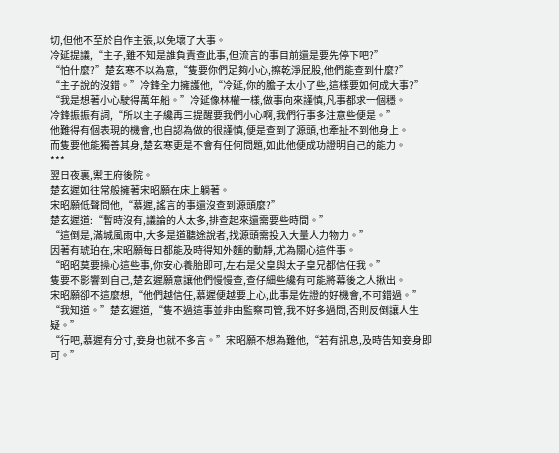切,但他不至於自作主張,以免壞了大事。
冷延提議,“主子,雖不知是誰負責查此事,但流言的事目前還是要先停下吧?”
“怕什麼?”楚玄寒不以為意,“隻要你們足夠小心,擦乾淨屁股,他們能查到什麼?”
“主子說的沒錯。”冷鋒全力擁護他,“冷延,你的膽子太小了些,這樣要如何成大事?”
“我是想著小心駛得萬年船。”冷延像林權一樣,做事向來謹慎,凡事都求一個穩。
冷鋒振振有詞,“所以主子纔再三提醒要我們小心啊,我們行事多注意些便是。”
他難得有個表現的機會,也自認為做的很謹慎,便是查到了源頭,也牽扯不到他身上。
而隻要他能獨善其身,楚玄寒更是不會有任何問題,如此他便成功證明自己的能力。
***
翌日夜裏,禦王府後院。
楚玄遲如往常般擁著宋昭願在床上躺著。
宋昭願低聲問他,“慕遲,謠言的事還沒查到源頭麼?”
楚玄遲道:“暫時沒有,議論的人太多,排查起來還需要些時間。”
“這倒是,滿城風雨中,大多是道聽途說者,找源頭需投入大量人力物力。”
因著有琥珀在,宋昭願每日都能及時得知外麵的動靜,尤為關心這件事。
“昭昭莫要操心這些事,你安心養胎即可,左右是父皇與太子皇兄都信任我。”
隻要不影響到自己,楚玄遲願意讓他們慢慢查,查仔細些纔有可能將幕後之人揪出。
宋昭願卻不這麼想,“他們越信任,慕遲便越要上心,此事是佐證的好機會,不可錯過。”
“我知道。”楚玄遲道,“隻不過這事並非由監察司管,我不好多過問,否則反倒讓人生疑。”
“行吧,慕遲有分寸,妾身也就不多言。”宋昭願不想為難他,“若有訊息,及時告知妾身即可。”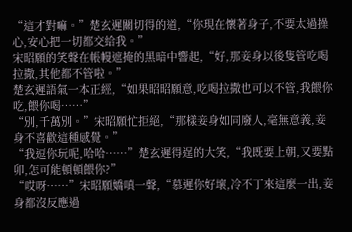“這才對嘛。”楚玄遲關切得的道,“你現在懷著身子,不要太過操心,安心把一切都交給我。”
宋昭願的笑聲在帳幔遮掩的黑暗中響起,“好,那妾身以後隻管吃喝拉撒,其他都不管啦。”
楚玄遲語氣一本正經,“如果昭昭願意,吃喝拉撒也可以不管,我餵你吃,餵你喝……”
“別,千萬別。”宋昭願忙拒絕,“那樣妾身如同廢人,毫無意義,妾身不喜歡這種感覺。”
“我逗你玩呢,哈哈……”楚玄遲得逞的大笑,“我既要上朝,又要點卯,怎可能頓頓餵你?”
“哎呀……”宋昭願嬌嗔一聲,“慕遲你好壞,冷不丁來這麼一出,妾身都沒反應過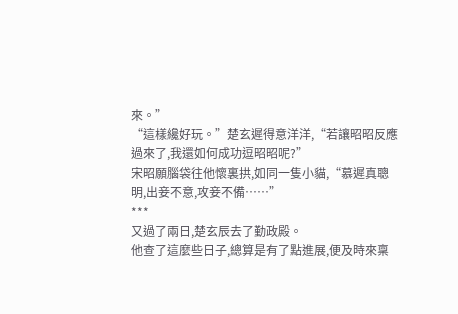來。”
“這樣纔好玩。”楚玄遲得意洋洋,“若讓昭昭反應過來了,我還如何成功逗昭昭呢?”
宋昭願腦袋往他懷裏拱,如同一隻小貓,“慕遲真聰明,出妾不意,攻妾不備……”
***
又過了兩日,楚玄辰去了勤政殿。
他查了這麼些日子,總算是有了點進展,便及時來稟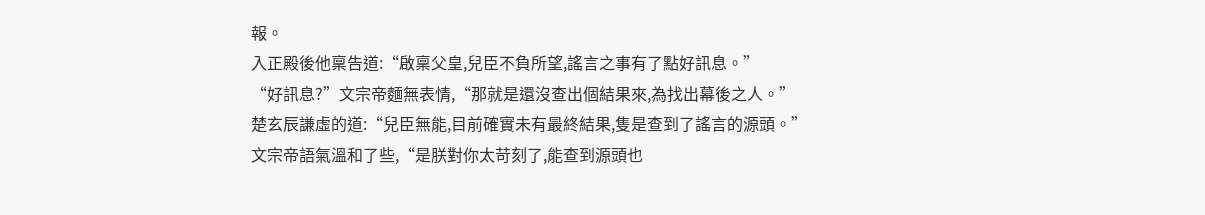報。
入正殿後他稟告道:“啟稟父皇,兒臣不負所望,謠言之事有了點好訊息。”
“好訊息?”文宗帝麵無表情,“那就是還沒查出個結果來,為找出幕後之人。”
楚玄辰謙虛的道:“兒臣無能,目前確實未有最終結果,隻是查到了謠言的源頭。”
文宗帝語氣溫和了些,“是朕對你太苛刻了,能查到源頭也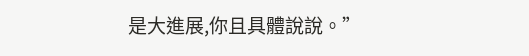是大進展,你且具體說說。”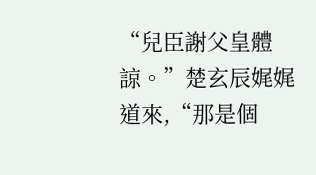“兒臣謝父皇體諒。”楚玄辰娓娓道來,“那是個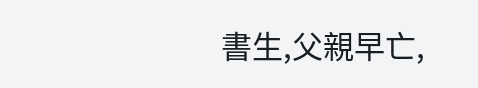書生,父親早亡,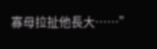寡母拉扯他長大……”